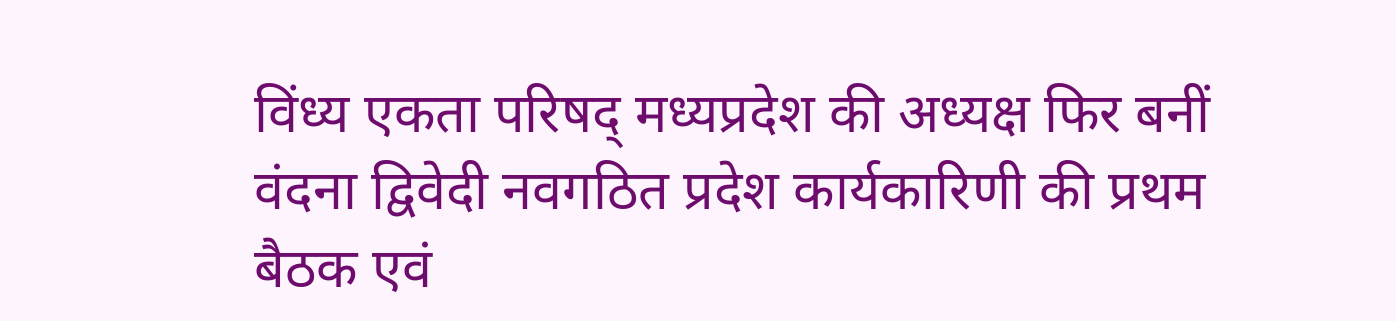विंध्य एकता परिषद् मध्यप्रदेश की अध्यक्ष फिर बनीं वंदना द्विवेदी नवगठित प्रदेश कार्यकारिणी की प्रथम बैठक एवं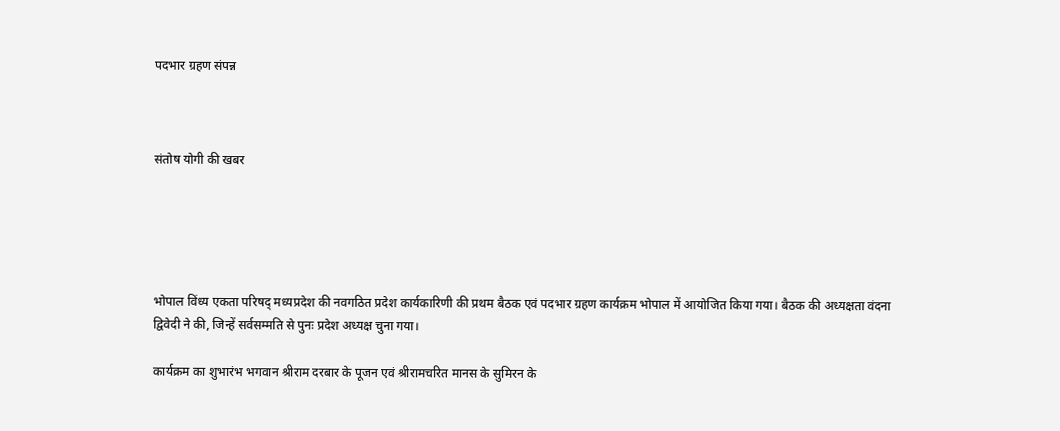पदभार ग्रहण संपन्न



संतोष योगी की खबर





भोपाल विंध्य एकता परिषद् मध्यप्रदेश की नवगठित प्रदेश कार्यकारिणी की प्रथम बैठक एवं पदभार ग्रहण कार्यक्रम भोपाल में आयोजित किया गया। बैठक की अध्यक्षता वंदना द्विवेदी ने की, जिन्हें सर्वसम्मति से पुनः प्रदेश अध्यक्ष चुना गया।

कार्यक्रम का शुभारंभ भगवान श्रीराम दरबार के पूजन एवं श्रीरामचरित मानस के सुमिरन के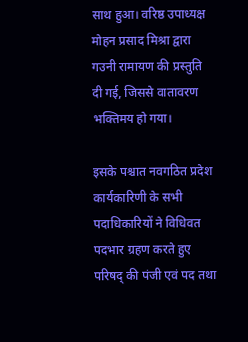साथ हुआ। वरिष्ठ उपाध्यक्ष मोहन प्रसाद मिश्रा द्वारा गउनी रामायण की प्रस्तुति दी गई, जिससे वातावरण भक्तिमय हो गया।

इसके पश्चात नवगठित प्रदेश कार्यकारिणी के सभी पदाधिकारियों ने विधिवत पदभार ग्रहण करते हुए परिषद् की पंजी एवं पद तथा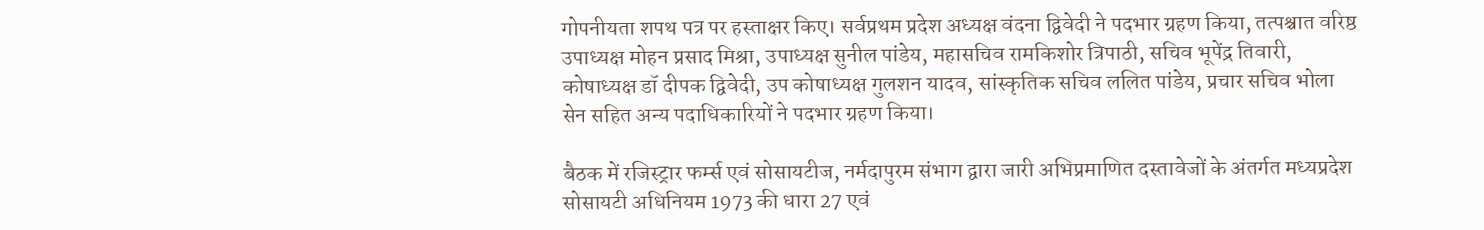गोपनीयता शपथ पत्र पर हस्ताक्षर किए। सर्वप्रथम प्रदेश अध्यक्ष वंदना द्विवेदी ने पदभार ग्रहण किया, तत्पश्चात वरिष्ठ उपाध्यक्ष मोहन प्रसाद मिश्रा, उपाध्यक्ष सुनील पांडेय, महासचिव रामकिशोर त्रिपाठी, सचिव भूपेंद्र तिवारी, कोषाध्यक्ष डॉ दीपक द्विवेदी, उप कोषाध्यक्ष गुलशन यादव, सांस्कृतिक सचिव ललित पांडेय, प्रचार सचिव भोला सेन सहित अन्य पदाधिकारियों ने पदभार ग्रहण किया।

बैठक में रजिस्ट्रार फर्म्स एवं सोसायटीज, नर्मदापुरम संभाग द्वारा जारी अभिप्रमाणित दस्तावेजों के अंतर्गत मध्यप्रदेश सोसायटी अधिनियम 1973 की धारा 27 एवं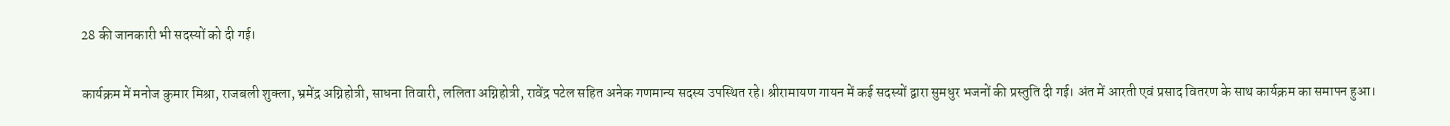28 की जानकारी भी सदस्यों को दी गई।

कार्यक्रम में मनोज कुमार मिश्रा, राजबली शुक्ला, भ्रमेंद्र अग्निहोत्री, साधना तिवारी, ललिता अग्निहोत्री, रावेंद्र पटेल सहित अनेक गणमान्य सदस्य उपस्थित रहे। श्रीरामायण गायन में कई सदस्यों द्वारा सुमधुर भजनों की प्रस्तुति दी गई। अंत में आरती एवं प्रसाद वितरण के साथ कार्यक्रम का समापन हुआ।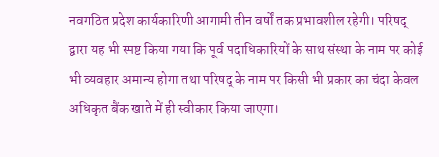नवगठित प्रदेश कार्यकारिणी आगामी तीन वर्षों तक प्रभावशील रहेगी। परिषद् द्वारा यह भी स्पष्ट किया गया कि पूर्व पदाधिकारियों के साथ संस्था के नाम पर कोई भी व्यवहार अमान्य होगा तथा परिषद् के नाम पर किसी भी प्रकार का चंदा केवल अधिकृत बैंक खाते में ही स्वीकार किया जाएगा।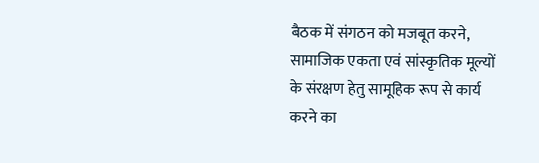बैठक में संगठन को मजबूत करने, सामाजिक एकता एवं सांस्कृतिक मूल्यों के संरक्षण हेतु सामूहिक रूप से कार्य करने का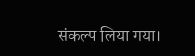संकल्प लिया गया।